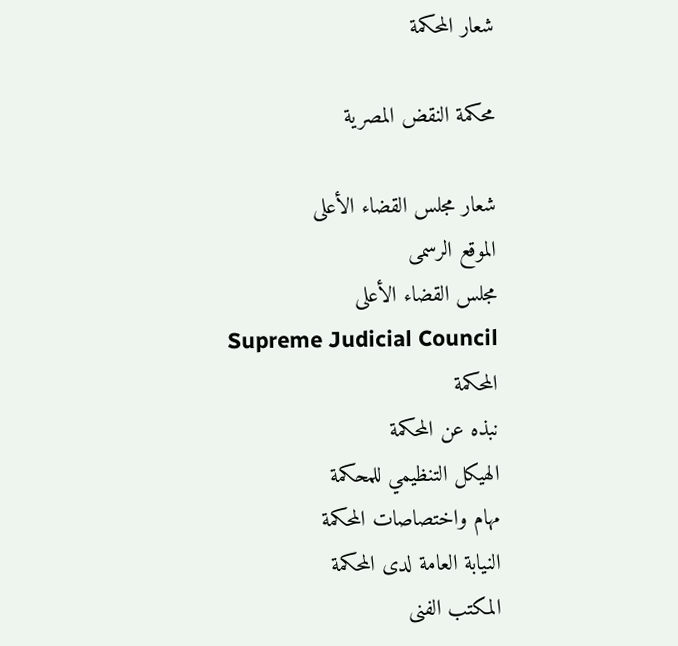شعار المحكمة

محكمة النقض المصرية

شعار مجلس القضاء الأعلى
الموقع الرسمى
مجلس القضاء الأعلى
Supreme Judicial Council
المحكمة
نبذه عن المحكمة
الهيكل التنظيمي للمحكمة
مهام واختصاصات المحكمة
النيابة العامة لدى المحكمة
المكتب الفنى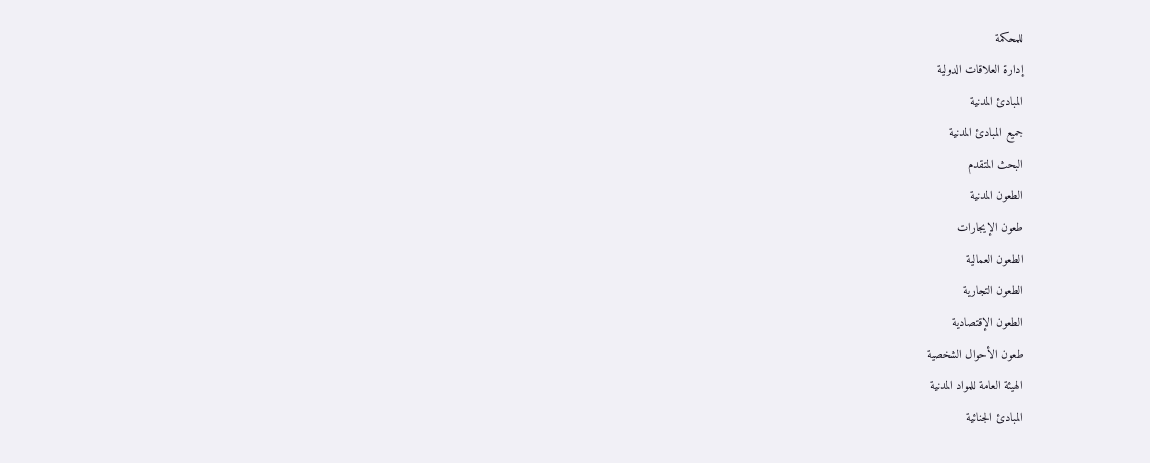للمحكمة
إدارة العلاقات الدولية
المبادئ المدنية
جميع المبادئ المدنية
البحث المتقدم
الطعون المدنية
طعون الإيجارات
الطعون العمالية
الطعون التجارية
الطعون الإقتصادية
طعون الأحوال الشخصية
الهيئة العامة للمواد المدنية
المبادئ الجنائية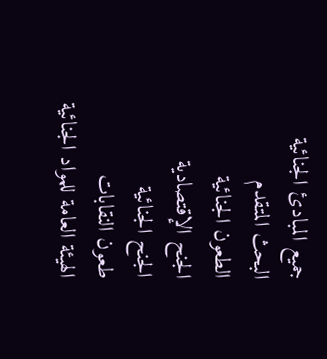جميع المبادئ الجنائية
البحث المتقدم
الطعون الجنائية
الجنح الإقتصادية
الجنح الجنائية
طعون النقابات
الهيئة العامة للمواد الجنائية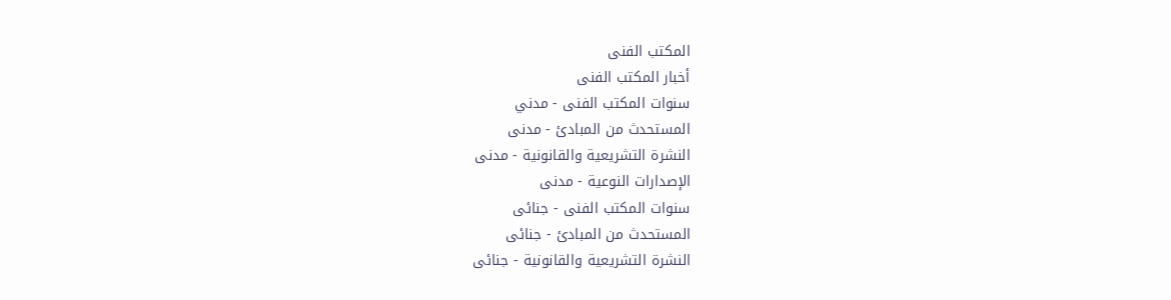المكتب الفنى
أخبار المكتب الفنى
سنوات المكتب الفنى - مدني
المستحدث من المبادئ - مدنى
النشرة التشريعية والقانونية - مدنى
الإصدارات النوعية - مدنى
سنوات المكتب الفنى - جنائى
المستحدث من المبادئ - جنائى
النشرة التشريعية والقانونية - جنائى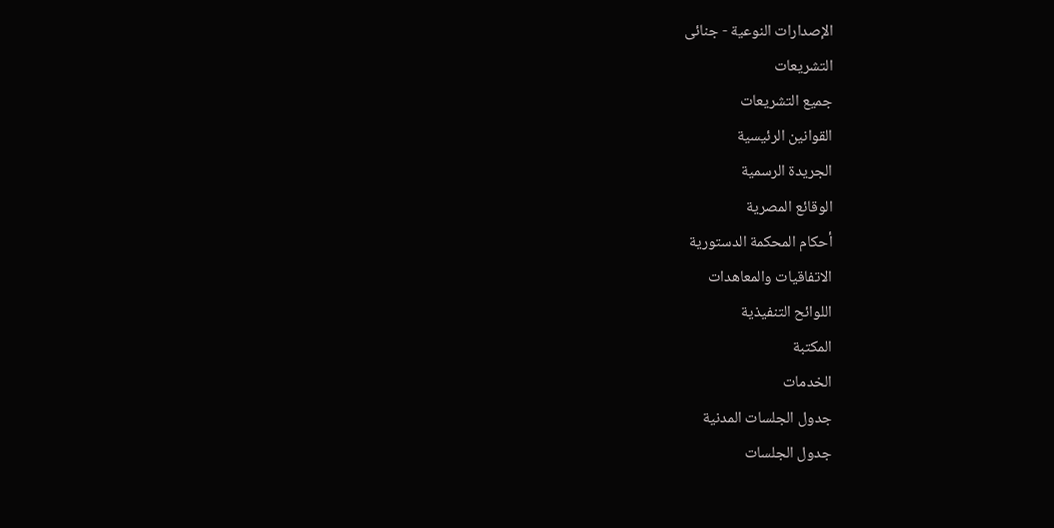الإصدارات النوعية - جنائى
التشريعات
جميع التشريعات
القوانين الرئيسية
الجريدة الرسمية
الوقائع المصرية
أحكام المحكمة الدستورية
الاتفاقيات والمعاهدات
اللوائح التنفيذية
المكتبة
الخدمات
جدول الجلسات المدنية
جدول الجلسات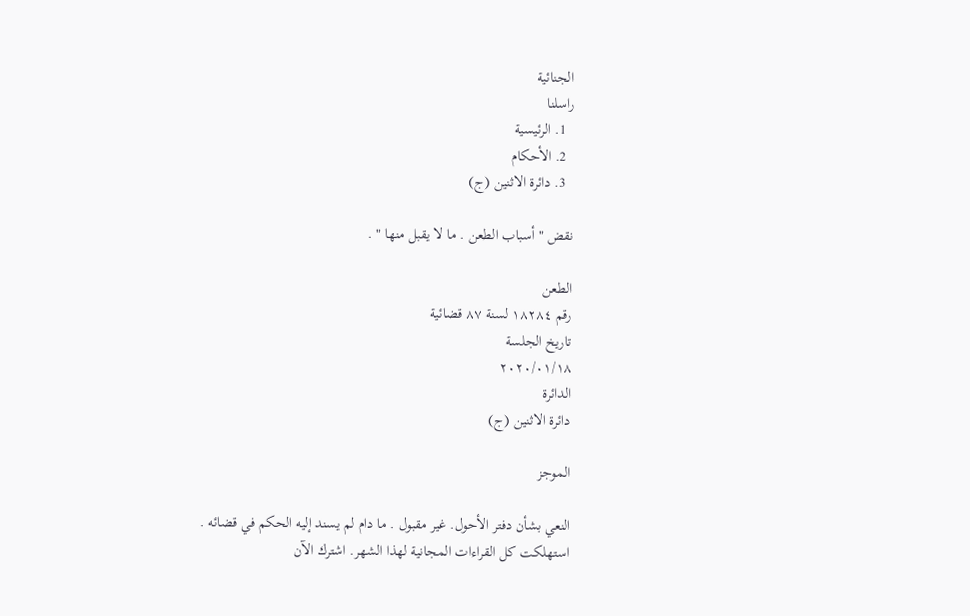الجنائية
راسلنا
  1. الرئيسية
  2. الأحكام
  3. دائرة الاثنين (ج)

نقض " أسباب الطعن . ما لا يقبل منها " .

الطعن
رقم ۱۸۲۸٤ لسنة ۸۷ قضائية
تاريخ الجلسة
۲۰۲۰/۰۱/۱۸
الدائرة
دائرة الاثنين (ج)

الموجز

النعي بشأن دفتر الأحول. غير مقبول . ما دام لم يسند إليه الحكم في قضائه .
استهلكت كل القراءات المجانية لهذا الشهر. اشترك الآن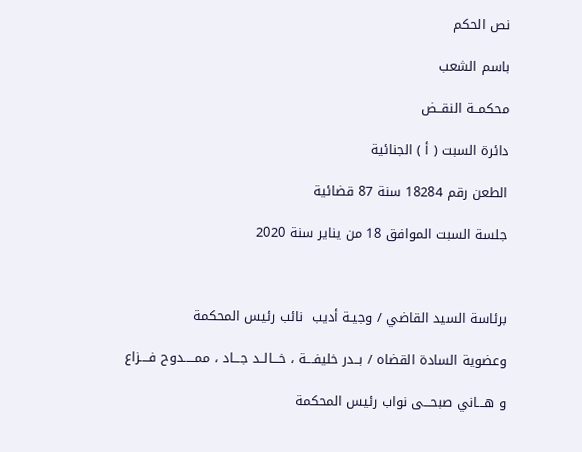نص الحكم

باسم الشعب

محكمــة النقــض

دائرة السبت ( أ ) الجنائية

الطعن رقم 18284 سنة 87 قضائية

جلسة السبت الموافق 18 من يناير سنة 2020



برئاسة السيد القاضي / وجيـة أديب  نائب رئيس المحكمة

وعضوية السادة القضاه / بــدر خليفـــة ، خـــالــد جـــاد ، ممـــــدوح فــــزاع

و هـــاني صبحـــى نواب رئيس المحكمة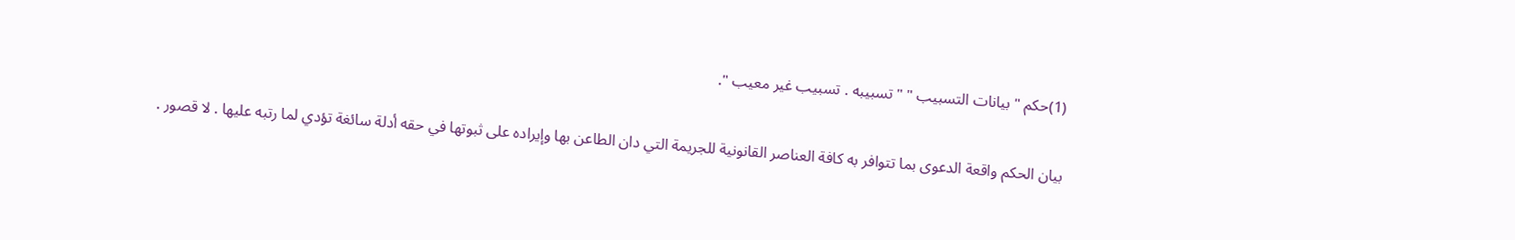(1)حكم " بيانات التسبيب " " تسبيبه . تسبيب غير معيب ".

بيان الحكم واقعة الدعوى بما تتوافر به كافة العناصر القانونية للجريمة التي دان الطاعن بها وإيراده على ثبوتها في حقه أدلة سائغة تؤدي لما رتبه عليها . لا قصور .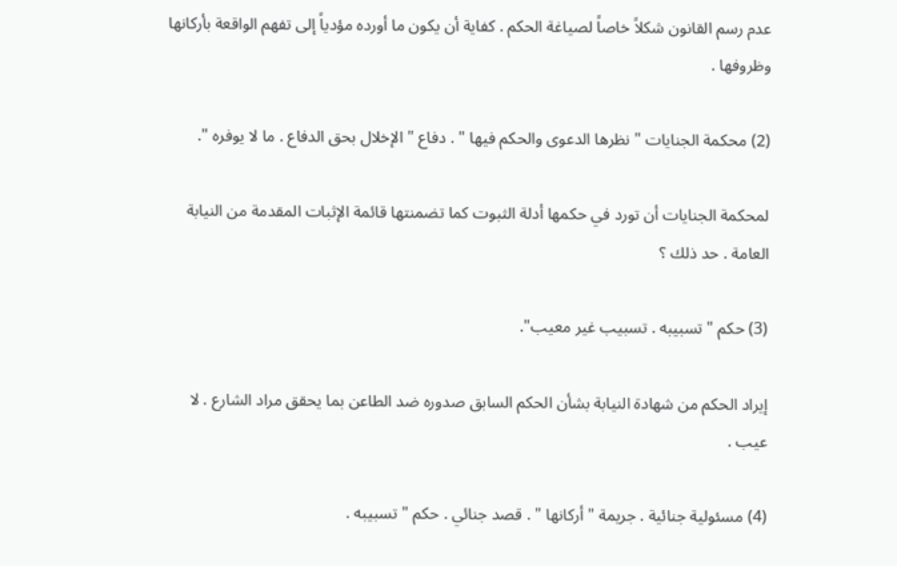عدم رسم القانون شكلاً خاصاً لصياغة الحكم . كفاية أن يكون ما أورده مؤدياً إلى تفهم الواقعة بأركانها وظروفها .

(2) محكمة الجنايات " نظرها الدعوى والحكم فيها " . دفاع " الإخلال بحق الدفاع . ما لا يوفره ".

لمحكمة الجنايات أن تورد في حكمها أدلة الثبوت كما تضمنتها قائمة الإثبات المقدمة من النيابة العامة . حد ذلك ؟

(3) حكم " تسبيبه . تسبيب غير معيب".

إيراد الحكم من شهادة النيابة بشأن الحكم السابق صدوره ضد الطاعن بما يحقق مراد الشارع . لا عيب .

(4) مسئولية جنائية . جريمة " أركانها " . قصد جنائي . حكم " تسبيبه .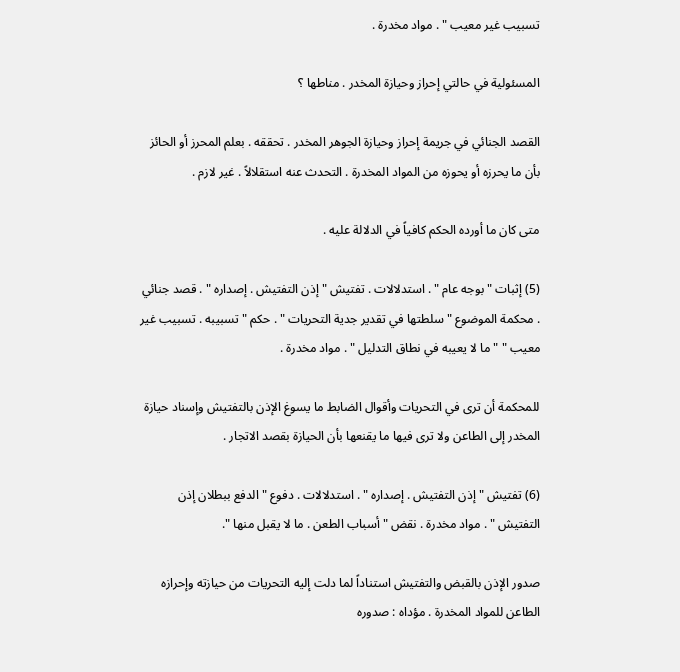تسبيب غير معيب " . مواد مخدرة .

المسئولية في حالتي إحراز وحيازة المخدر . مناطها ؟

القصد الجنائي في جريمة إحراز وحيازة الجوهر المخدر . تحققه . بعلم المحرز أو الحائز بأن ما يحرزه أو يحوزه من المواد المخدرة . التحدث عنه استقلالاً . غير لازم .

متى كان ما أورده الحكم كافياً في الدلالة عليه .

(5) إثبات " بوجه عام " . استدلالات . تفتيش " إذن التفتيش . إصداره " . قصد جنائي . محكمة الموضوع " سلطتها في تقدير جدية التحريات " . حكم " تسبيبه . تسبيب غير معيب " " ما لا يعيبه في نطاق التدليل " . مواد مخدرة .

للمحكمة أن ترى في التحريات وأقوال الضابط ما يسوغ الإذن بالتفتيش وإسناد حيازة المخدر إلى الطاعن ولا ترى فيها ما يقنعها بأن الحيازة بقصد الاتجار .

(6) تفتيش " إذن التفتيش . إصداره " . استدلالات . دفوع " الدفع ببطلان إذن التفتيش " . مواد مخدرة . نقض " أسباب الطعن . ما لا يقبل منها ".

صدور الإذن بالقبض والتفتيش استناداً لما دلت إليه التحريات من حيازته وإحرازه الطاعن للمواد المخدرة . مؤداه : صدوره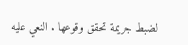لضبط جريمة تحقق وقوعها . النعي عليه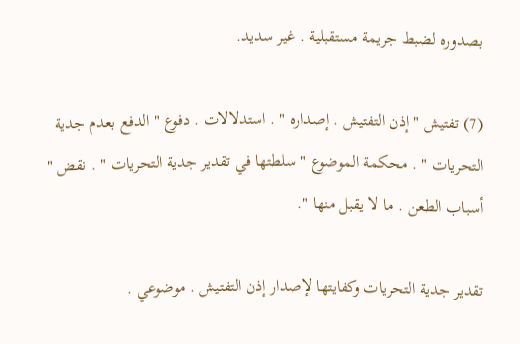بصدوره لضبط جريمة مستقبلية . غير سديد.

(7) تفتيش " إذن التفتيش . إصداره " . استدلالات . دفوع " الدفع بعدم جدية التحريات " . محكمة الموضوع " سلطتها في تقدير جدية التحريات " . نقض " أسباب الطعن . ما لا يقبل منها ".

تقدير جدية التحريات وكفايتها لإصدار إذن التفتيش . موضوعي .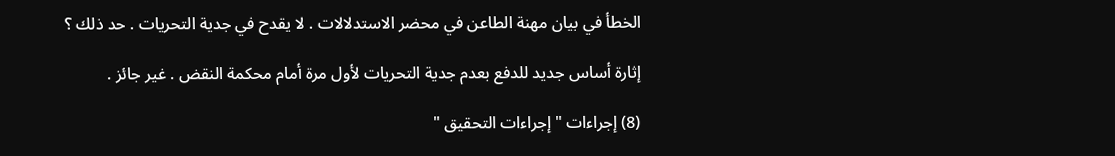الخطأ في بيان مهنة الطاعن في محضر الاستدلالات . لا يقدح في جدية التحريات . حد ذلك ؟

إثارة أساس جديد للدفع بعدم جدية التحريات لأول مرة أمام محكمة النقض . غير جائز .

(8) إجراءات " إجراءات التحقيق "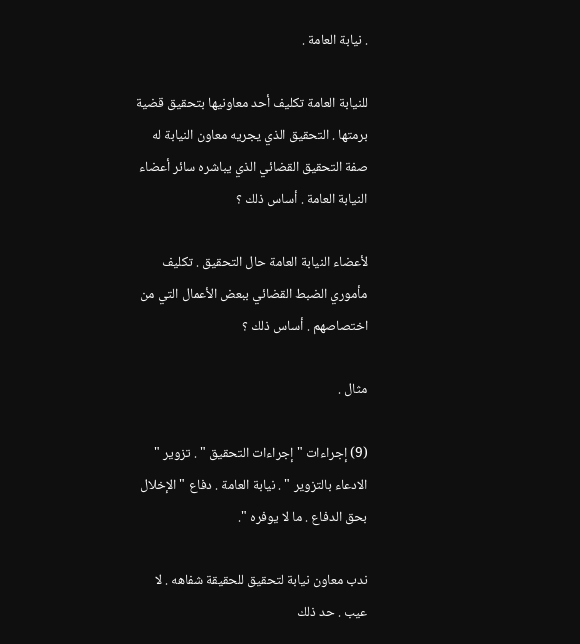. نيابة العامة .

للنيابة العامة تكليف أحد معاونيها بتحقيق قضية برمتها . التحقيق الذي يجريه معاون النيابة له صفة التحقيق القضائي الذي يباشره سائر أعضاء النيابة العامة . أساس ذلك ؟

لأعضاء النيابة العامة حال التحقيق . تكليف مأموري الضبط القضائي ببعض الأعمال التي من اختصاصهم . أساس ذلك ؟

مثال .

(9) إجراءات " إجراءات التحقيق " . تزوير " الادعاء بالتزوير " . نيابة العامة . دفاع " الإخلال بحق الدفاع . ما لا يوفره ".

ندب معاون نيابة لتحقيق للحقيقة شفاهه . لا عيب . حد ذلك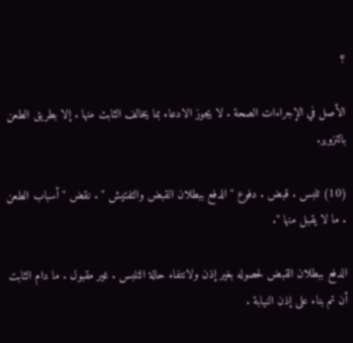؟

الأصل في الإجراءات الصحة . لا يجوز الادعاء بما يخالف الثابت منها . إلا بطريق الطعن بالتزوير.

(10) تلبس . قبض . دفوع " الدفع ببطلان القبض والتفتيش " . نقض " أسباب الطعن . ما لا يقبل منها ".

الدفع ببطلان القبض لحصوله بغير إذن ولانتفاء حالة التلبس . غير مقبول . ما دام الثابت أن تم بناء على إذن النيابة .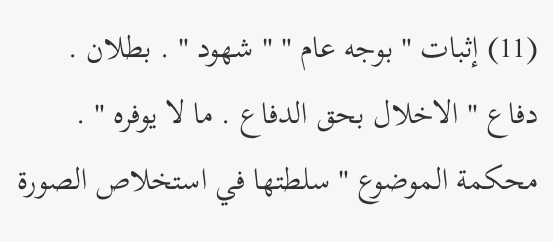(11) إثبات " بوجه عام " " شهود " . بطلان . دفاع " الاخلال بحق الدفاع . ما لا يوفره " . محكمة الموضوع " سلطتها في استخلاص الصورة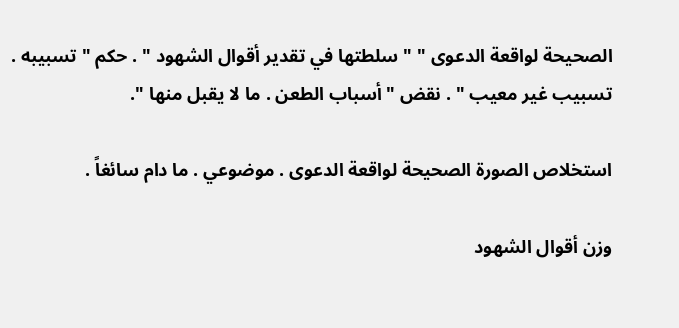الصحيحة لواقعة الدعوى " " سلطتها في تقدير أقوال الشهود " . حكم " تسبيبه . تسبيب غير معيب " . نقض " أسباب الطعن . ما لا يقبل منها ".

استخلاص الصورة الصحيحة لواقعة الدعوى . موضوعي . ما دام سائغاً .

وزن أقوال الشهود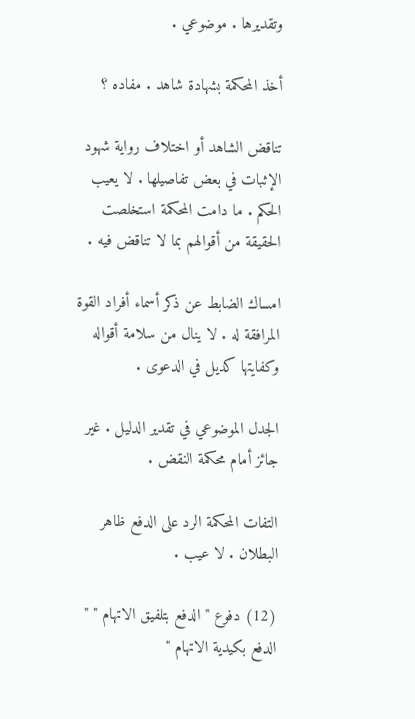وتقديرها . موضوعي .

أخذ المحكمة بشهادة شاهد . مفاده ؟

تناقض الشاهد أو اختلاف رواية شهود الإثبات في بعض تفاصيلها . لا يعيب الحكم . ما دامت المحكمة استخلصت الحقيقة من أقوالهم بما لا تناقض فيه .

امساك الضابط عن ذكر أسماء أفراد القوة المرافقة له . لا ينال من سلامة أقواله وكفايتها كديل في الدعوى .

الجدل الموضوعي في تقدير الدليل . غير جائز أمام محكمة النقض .

التفات المحكمة الرد على الدفع ظاهر البطلان . لا عيب .

(12) دفوع " الدفع بتلفيق الاتهام " " الدفع بكيدية الاتهام "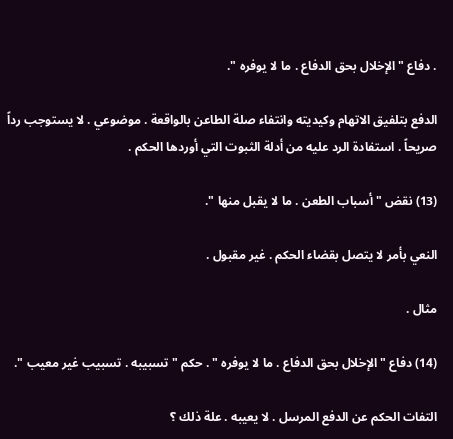. دفاع " الإخلال بحق الدفاع . ما لا يوفره ".

الدفع بتلفيق الاتهام وكيديته وانتفاء صلة الطاعن بالواقعة . موضوعي . لا يستوجب رداً صريحاً . استفادة الرد عليه من أدلة الثبوت التي أوردها الحكم .

(13) نقض " أسباب الطعن . ما لا يقبل منها ".

النعي بأمر لا يتصل بقضاء الحكم . غير مقبول .

مثال .

(14) دفاع " الإخلال بحق الدفاع . ما لا يوفره " . حكم " تسبيبه . تسبيب غير معيب ".

التفات الحكم عن الدفع المرسل . لا يعيبه . علة ذلك ؟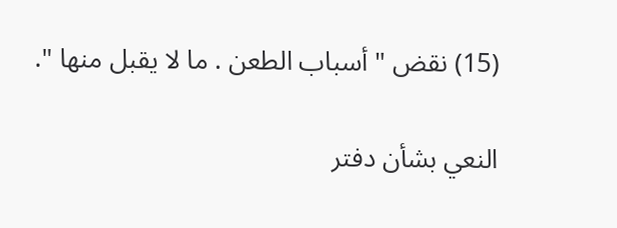(15) نقض " أسباب الطعن . ما لا يقبل منها ".

النعي بشأن دفتر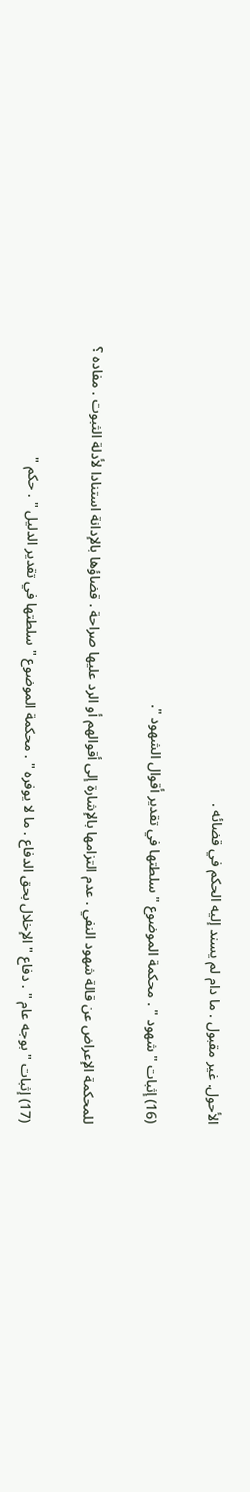الأحول. غير مقبول . ما دام لم يسند إليه الحكم في قضائه .

(16) إثبات " شهود " . محكمة الموضوع " سلطتها في تقدير أقوال الشهود ".

للمحكمة الإعراض عن قالة شهود النفي . عدم التزامها بالإشارة إلى أقوالهم أو الرد عليها صراحة . قضاؤها بالإدانة استنادا لأدلة الثبوت . مفاده ؟

(17) إثبات " بوجه عام " . دفاع " الإخلال بحق الدفاع . ما لا يوفره " . محكمة الموضوع " سلطتها في تقدير الدليل " . حكم "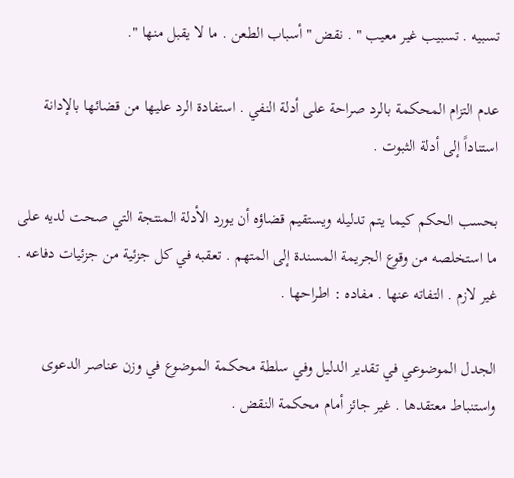تسبيه . تسبيب غير معيب " . نقض " أسباب الطعن . ما لا يقبل منها ".

عدم التزام المحكمة بالرد صراحة على أدلة النفي . استفادة الرد عليها من قضائها بالإدانة استناداً إلى أدلة الثبوت .

بحسب الحكم كيما يتم تدليله ويستقيم قضاؤه أن يورد الأدلة المنتجة التي صحت لديه على ما استخلصه من وقوع الجريمة المسندة إلى المتهم . تعقبه في كل جزئية من جزئيات دفاعه . غير لازم . التفاته عنها . مفاده : اطراحها .

الجدل الموضوعي في تقدير الدليل وفي سلطة محكمة الموضوع في وزن عناصر الدعوى واستنباط معتقدها . غير جائز أمام محكمة النقض .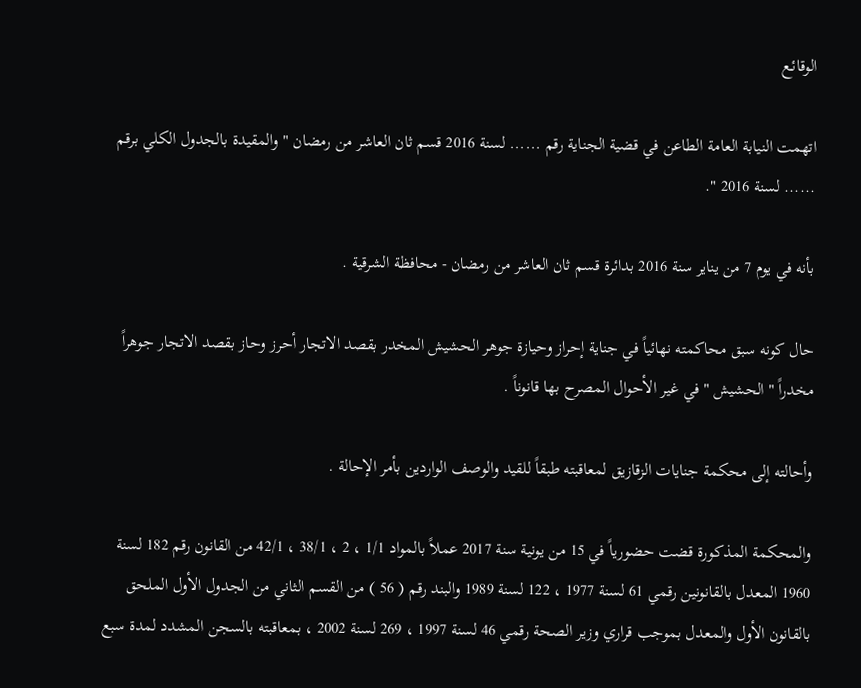الوقائـع

اتهمت النيابة العامة الطاعن في قضية الجناية رقم ...... لسنة 2016 قسم ثان العاشر من رمضان " والمقيدة بالجدول الكلي برقم ...... لسنة 2016 ".

بأنه في يوم 7 من يناير سنة 2016 بدائرة قسم ثان العاشر من رمضان - محافظة الشرقية .

حال كونه سبق محاكمته نهائياً في جناية إحراز وحيازة جوهر الحشيش المخدر بقصد الاتجار أحرز وحاز بقصد الاتجار جوهراً مخدراً " الحشيش " في غير الأحوال المصرح بها قانوناً .

وأحالته إلى محكمة جنايات الزقازيق لمعاقبته طبقاً للقيد والوصف الواردين بأمر الإحالة .

والمحكمة المذكورة قضت حضورياً في 15 من يونية سنة 2017 عملاً بالمواد 1/1 ، 2 ، 38/1 ، 42/1 من القانون رقم 182 لسنة 1960 المعدل بالقانونين رقمي 61 لسنة 1977 ، 122 لسنة 1989 والبند رقم ( 56 ) من القسم الثاني من الجدول الأول الملحق بالقانون الأول والمعدل بموجب قراري وزير الصحة رقمي 46 لسنة 1997 ، 269 لسنة 2002 ، بمعاقبته بالسجن المشدد لمدة سبع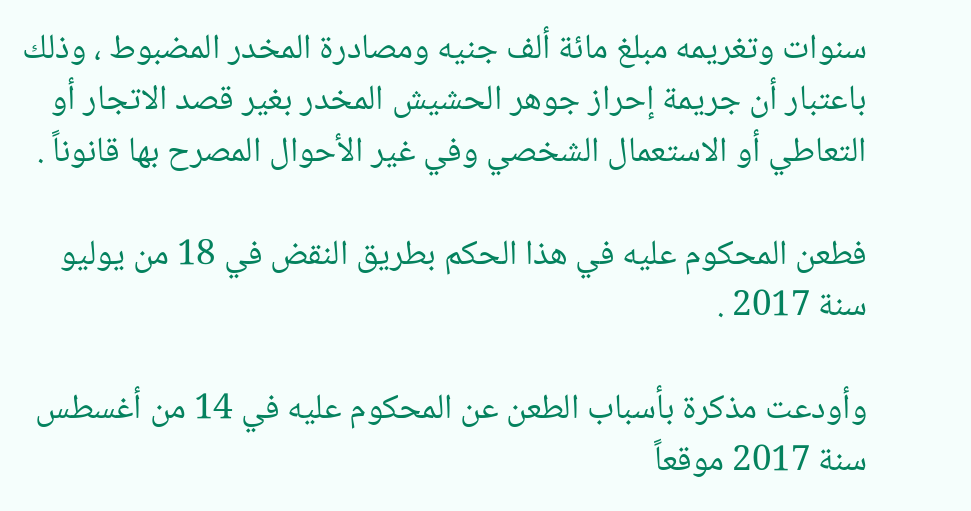سنوات وتغريمه مبلغ مائة ألف جنيه ومصادرة المخدر المضبوط ، وذلك باعتبار أن جريمة إحراز جوهر الحشيش المخدر بغير قصد الاتجار أو التعاطي أو الاستعمال الشخصي وفي غير الأحوال المصرح بها قانوناً .

فطعن المحكوم عليه في هذا الحكم بطريق النقض في 18 من يوليو سنة 2017 .

وأودعت مذكرة بأسباب الطعن عن المحكوم عليه في 14 من أغسطس سنة 2017 موقعاً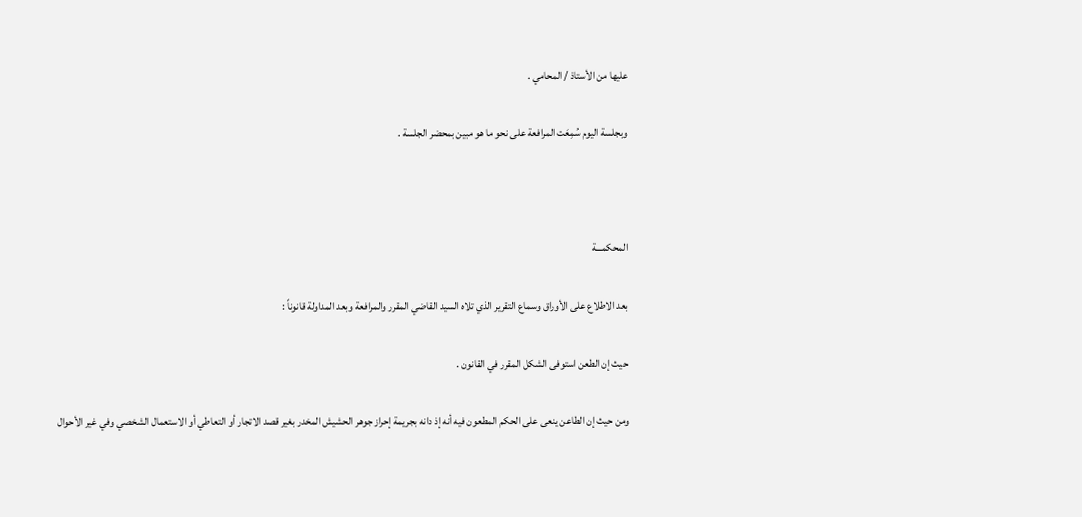عليها من الأستاذ / المحامي .

وبجلسة اليوم سُمِعَت المرافعة على نحو ما هو مبين بمحضر الجلسة .



المحكمـــة

بعد الاطلاع على الأوراق وسماع التقرير الذي تلاه السيد القاضي المقرر والمرافعة وبعد المداولة قانوناً :

حيث إن الطعن استوفى الشكل المقرر في القانون .

ومن حيث إن الطاعن ينعى على الحكم المطعون فيه أنه إذ دانه بجريمة إحراز جوهر الحشيش المخدر بغير قصد الاتجار أو التعاطي أو الاستعمال الشخصي وفي غير الأحوال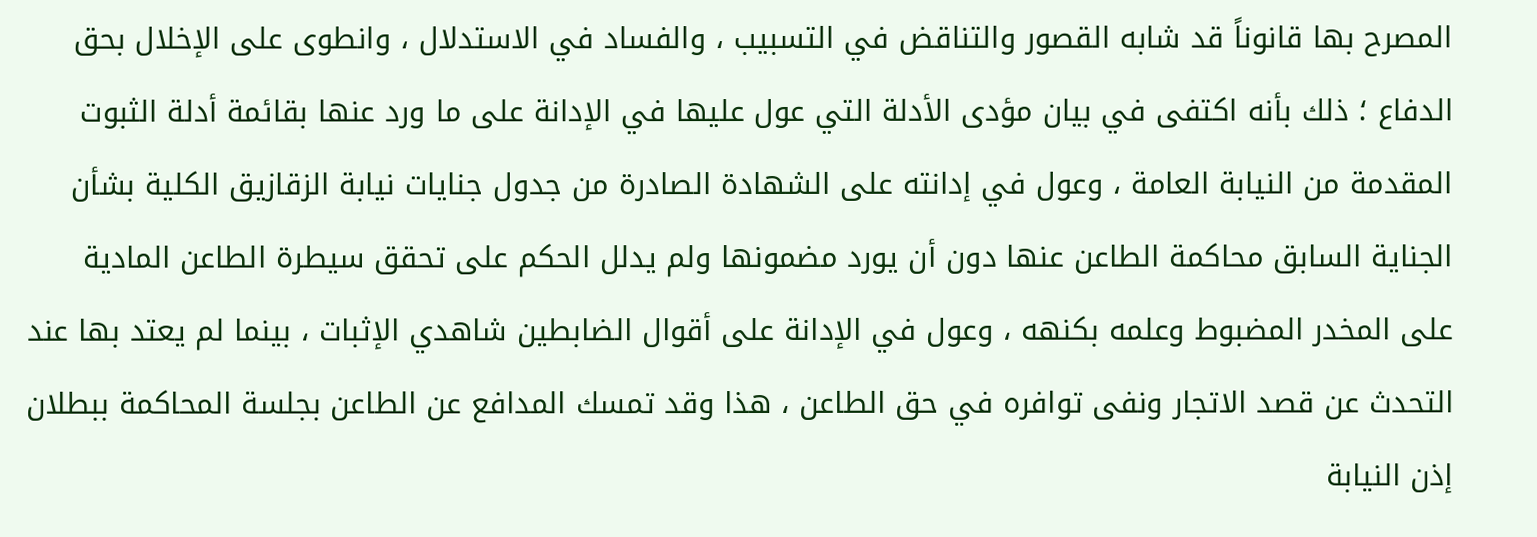المصرح بها قانوناً قد شابه القصور والتناقض في التسبيب ، والفساد في الاستدلال ، وانطوى على الإخلال بحق الدفاع ؛ ذلك بأنه اكتفى في بيان مؤدى الأدلة التي عول عليها في الإدانة على ما ورد عنها بقائمة أدلة الثبوت المقدمة من النيابة العامة ، وعول في إدانته على الشهادة الصادرة من جدول جنايات نيابة الزقازيق الكلية بشأن الجناية السابق محاكمة الطاعن عنها دون أن يورد مضمونها ولم يدلل الحكم على تحقق سيطرة الطاعن المادية على المخدر المضبوط وعلمه بكنهه ، وعول في الإدانة على أقوال الضابطين شاهدي الإثبات ، بينما لم يعتد بها عند التحدث عن قصد الاتجار ونفى توافره في حق الطاعن ، هذا وقد تمسك المدافع عن الطاعن بجلسة المحاكمة ببطلان إذن النيابة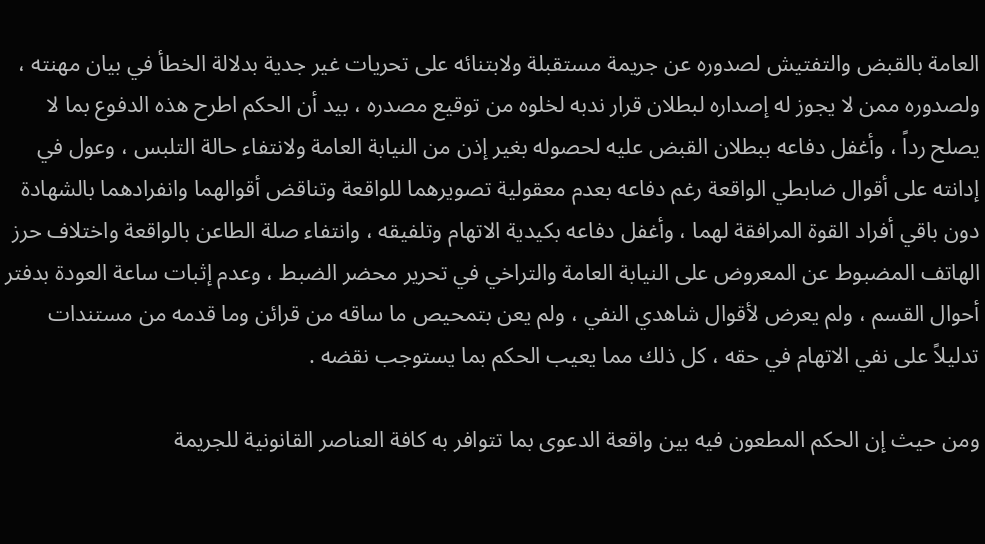العامة بالقبض والتفتيش لصدوره عن جريمة مستقبلة ولابتنائه على تحريات غير جدية بدلالة الخطأ في بيان مهنته ، ولصدوره ممن لا يجوز له إصداره لبطلان قرار ندبه لخلوه من توقيع مصدره ، بيد أن الحكم اطرح هذه الدفوع بما لا يصلح رداً ، وأغفل دفاعه ببطلان القبض عليه لحصوله بغير إذن من النيابة العامة ولانتفاء حالة التلبس ، وعول في إدانته على أقوال ضابطي الواقعة رغم دفاعه بعدم معقولية تصويرهما للواقعة وتناقض أقوالهما وانفرادهما بالشهادة دون باقي أفراد القوة المرافقة لهما ، وأغفل دفاعه بكيدية الاتهام وتلفيقه ، وانتفاء صلة الطاعن بالواقعة واختلاف حرز الهاتف المضبوط عن المعروض على النيابة العامة والتراخي في تحرير محضر الضبط ، وعدم إثبات ساعة العودة بدفتر أحوال القسم ، ولم يعرض لأقوال شاهدي النفي ، ولم يعن بتمحيص ما ساقه من قرائن وما قدمه من مستندات تدليلاً على نفي الاتهام في حقه ، كل ذلك مما يعيب الحكم بما يستوجب نقضه .

ومن حيث إن الحكم المطعون فيه بين واقعة الدعوى بما تتوافر به كافة العناصر القانونية للجريمة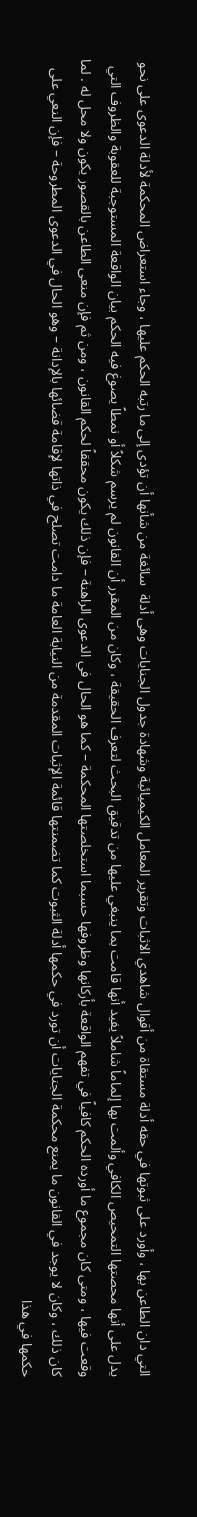التي دان الطاعن بها ، وأورد على ثبوتها في حقه أدلة مستقاة من أقوال شاهدي الاثبات وتقرير المعامل الكيميائية وشهادة جدول الجنايات وهى أدلة  سائغة من شأنها أن تؤدى إلى ما رتبه الحكم عليها ، وجاء استعراض المحكمة لأدلة الدعوى على نحو يدل على أنها محصتها التمحيص الكافي وألمت بها إلماماً شاملاً يفيد أنها قامت بما ينبغي عليها من تدقيق البحث لتعرف الحقيقة ، وكان من المقرر أن القانون لم يرسم شكلاً أو نمطاً يصوغ فيه الحكم بيان الواقعة المستوجبة للعقوبة والظروف التي وقعت فيها ، ومتى كان مجموع ما أورده الحكم كافياً في تفهم الواقعة بأركانها وظروفها حسبما استخلصتها المحكمة – كما هو الحال في الدعوى الراهنة – فإن ذلك يكون محققاً لحكم القانون ، ومن ثم فإن منعى الطاعن بالقصور يكون ولا محل له . لما كان ذلك ، وكان لا يوجد في القانون ما يمنع محكمة الجنايات أن تورد في حكمها أدلة الثبوت كما تضمنتها قائمة الإثبات المقدمة من النيابة العامة ما دامت تصلح في ذاتها لإقامة قضائها بالإدانة – وهو الحال في الدعوى المطروحة – فإن النعي على حكمها في هذا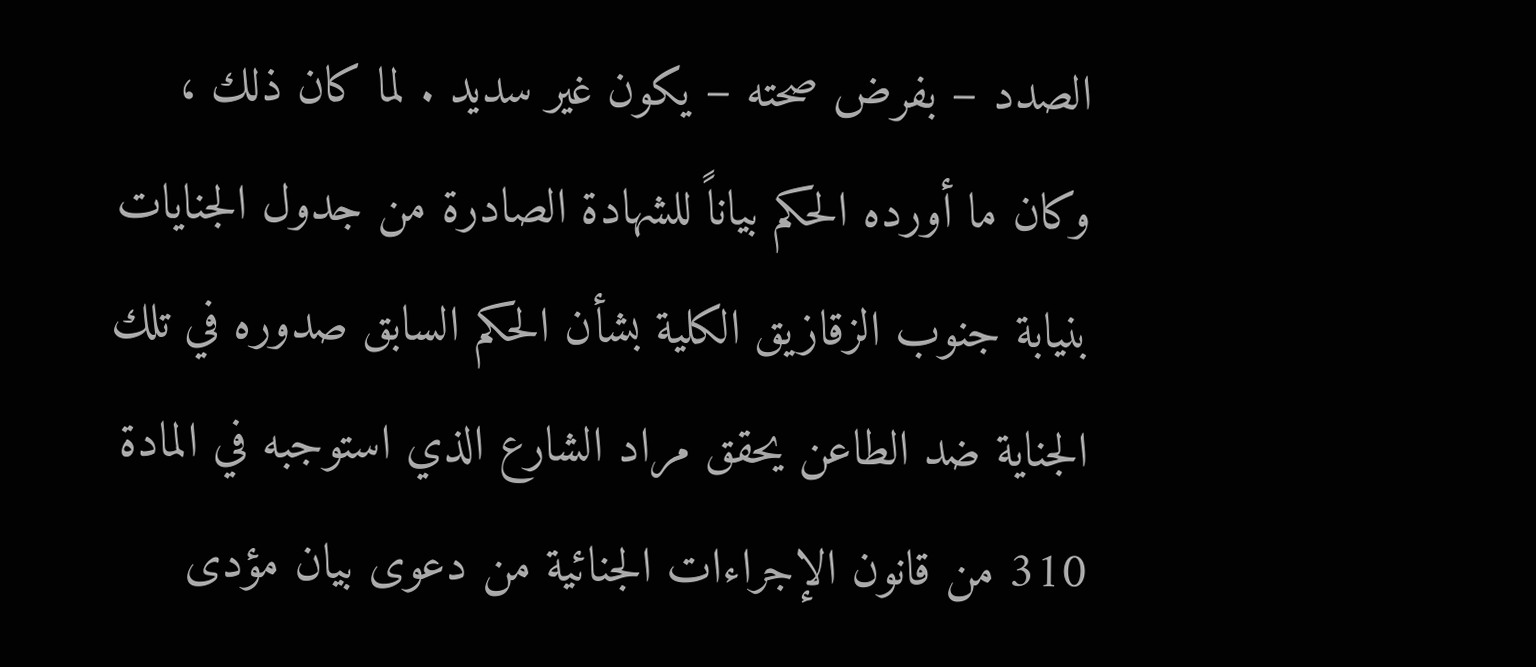الصدد – بفرض صحته – يكون غير سديد . لما كان ذلك ، وكان ما أورده الحكم بياناً للشهادة الصادرة من جدول الجنايات بنيابة جنوب الزقازيق الكلية بشأن الحكم السابق صدوره في تلك الجناية ضد الطاعن يحقق مراد الشارع الذي استوجبه في المادة 310 من قانون الإجراءات الجنائية من دعوى بيان مؤدى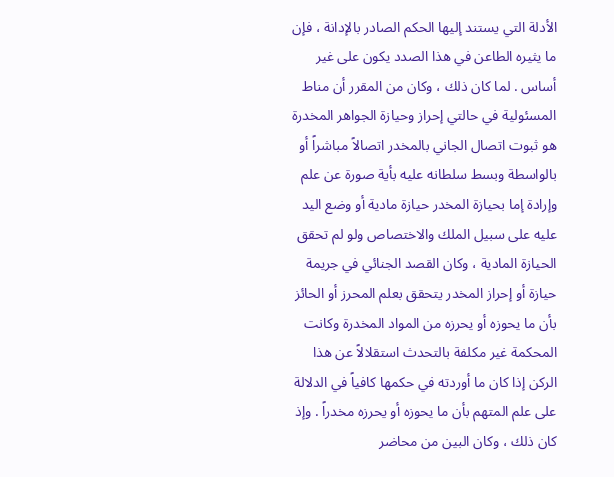الأدلة التي يستند إليها الحكم الصادر بالإدانة ، فإن ما يثيره الطاعن في هذا الصدد يكون على غير أساس . لما كان ذلك ، وكان من المقرر أن مناط المسئولية في حالتي إحراز وحيازة الجواهر المخدرة هو ثبوت اتصال الجاني بالمخدر اتصالاً مباشراً أو بالواسطة وبسط سلطانه عليه بأية صورة عن علم وإرادة إما بحيازة المخدر حيازة مادية أو وضع اليد عليه على سبيل الملك والاختصاص ولو لم تحقق الحيازة المادية ، وكان القصد الجنائي في جريمة حيازة أو إحراز المخدر يتحقق بعلم المحرز أو الحائز بأن ما يحوزه أو يحرزه من المواد المخدرة وكانت المحكمة غير مكلفة بالتحدث استقلالاً عن هذا الركن إذا كان ما أوردته في حكمها كافياً في الدلالة على علم المتهم بأن ما يحوزه أو يحرزه مخدراً . وإذ كان ذلك ، وكان البين من محاضر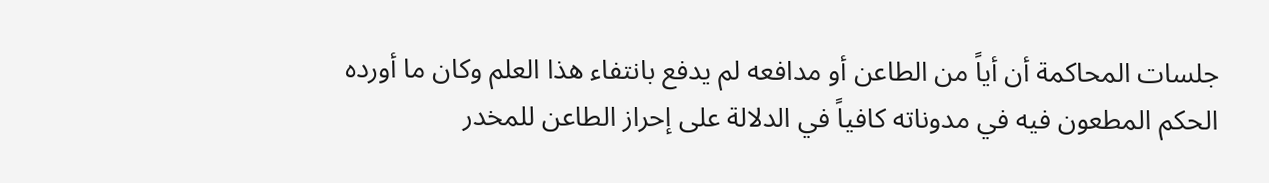جلسات المحاكمة أن أياً من الطاعن أو مدافعه لم يدفع بانتفاء هذا العلم وكان ما أورده الحكم المطعون فيه في مدوناته كافياً في الدلالة على إحراز الطاعن للمخدر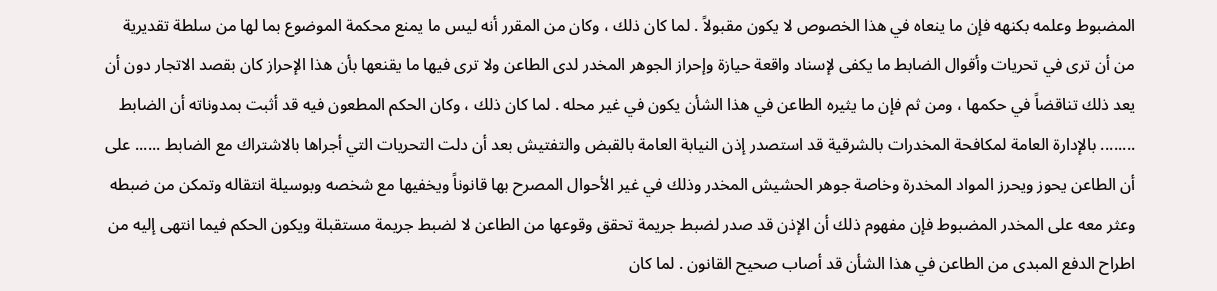المضبوط وعلمه بكنهه فإن ما ينعاه في هذا الخصوص لا يكون مقبولاً . لما كان ذلك ، وكان من المقرر أنه ليس ما يمنع محكمة الموضوع بما لها من سلطة تقديرية من أن ترى في تحريات وأقوال الضابط ما يكفى لإسناد واقعة حيازة وإحراز الجوهر المخدر لدى الطاعن ولا ترى فيها ما يقنعها بأن هذا الإحراز كان بقصد الاتجار دون أن يعد ذلك تناقضاً في حكمها ، ومن ثم فإن ما يثيره الطاعن في هذا الشأن يكون في غير محله . لما كان ذلك ، وكان الحكم المطعون فيه قد أثبت بمدوناته أن الضابط ........ بالإدارة العامة لمكافحة المخدرات بالشرقية قد استصدر إذن النيابة العامة بالقبض والتفتيش بعد أن دلت التحريات التي أجراها بالاشتراك مع الضابط ...... على أن الطاعن يحوز ويحرز المواد المخدرة وخاصة جوهر الحشيش المخدر وذلك في غير الأحوال المصرح بها قانوناً ويخفيها مع شخصه وبوسيلة انتقاله وتمكن من ضبطه وعثر معه على المخدر المضبوط فإن مفهوم ذلك أن الإذن قد صدر لضبط جريمة تحقق وقوعها من الطاعن لا لضبط جريمة مستقبلة ويكون الحكم فيما انتهى إليه من اطراح الدفع المبدى من الطاعن في هذا الشأن قد أصاب صحيح القانون . لما كان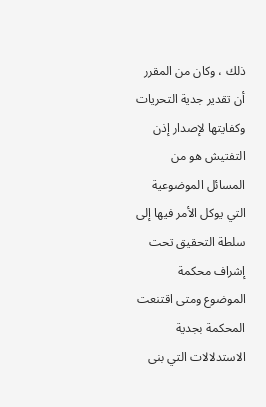ذلك ، وكان من المقرر أن تقدير جدية التحريات وكفايتها لإصدار إذن التفتيش هو من المسائل الموضوعية التي يوكل الأمر فيها إلى سلطة التحقيق تحت إشراف محكمة الموضوع ومتى اقتنعت المحكمة بجدية الاستدلالات التي بنى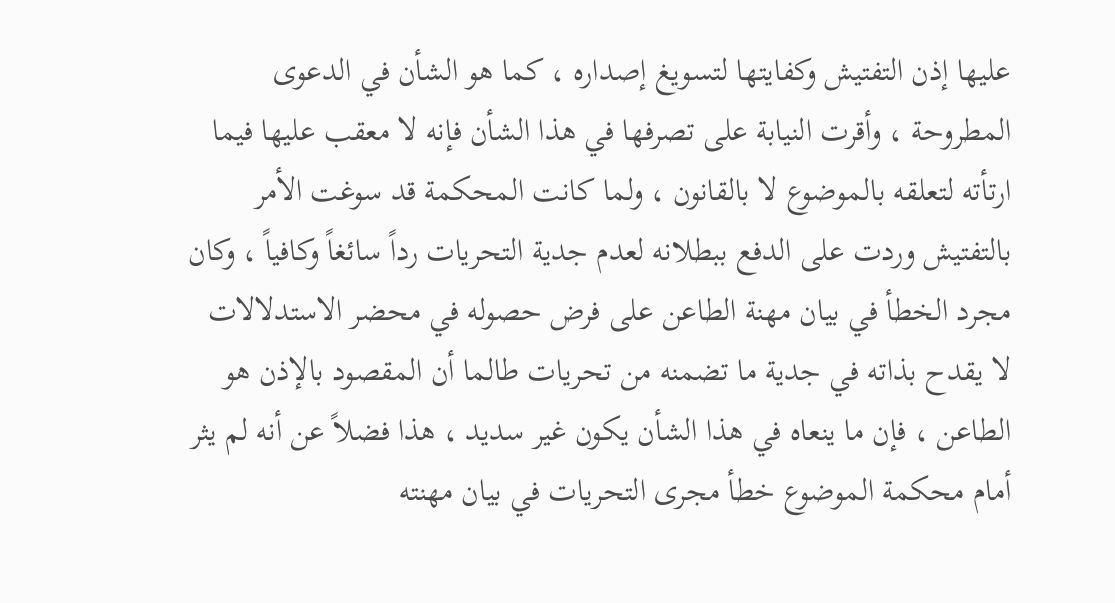عليها إذن التفتيش وكفايتها لتسويغ إصداره ، كما هو الشأن في الدعوى المطروحة ، وأقرت النيابة على تصرفها في هذا الشأن فإنه لا معقب عليها فيما ارتأته لتعلقه بالموضوع لا بالقانون ، ولما كانت المحكمة قد سوغت الأمر بالتفتيش وردت على الدفع ببطلانه لعدم جدية التحريات رداً سائغاً وكافياً ، وكان مجرد الخطأ في بيان مهنة الطاعن على فرض حصوله في محضر الاستدلالات لا يقدح بذاته في جدية ما تضمنه من تحريات طالما أن المقصود بالإذن هو الطاعن ، فإن ما ينعاه في هذا الشأن يكون غير سديد ، هذا فضلاً عن أنه لم يثر أمام محكمة الموضوع خطأ مجرى التحريات في بيان مهنته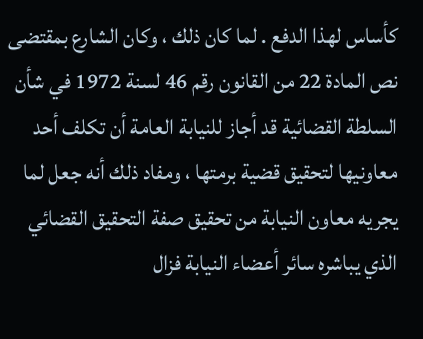كأساس لهذا الدفع . لما كان ذلك ، وكان الشارع بمقتضى نص المادة 22 من القانون رقم 46 لسنة 1972 في شأن السلطة القضائية قد أجاز للنيابة العامة أن تكلف أحد معاونيها لتحقيق قضية برمتها ، ومفاد ذلك أنه جعل لما يجريه معاون النيابة من تحقيق صفة التحقيق القضائي الذي يباشره سائر أعضاء النيابة فزال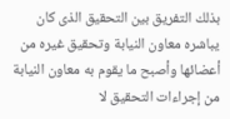بذلك التفريق بين التحقيق الذى كان يباشره معاون النيابة وتحقيق غيره من أعضائها وأصبح ما يقوم به معاون النيابة من إجراءات التحقيق لا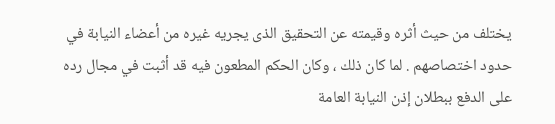يختلف من حيث أثره وقيمته عن التحقيق الذى يجريه غيره من أعضاء النيابة في حدود اختصاصهم . لما كان ذلك ، وكان الحكم المطعون فيه قد أثبت في مجال رده على الدفع ببطلان إذن النيابة العامة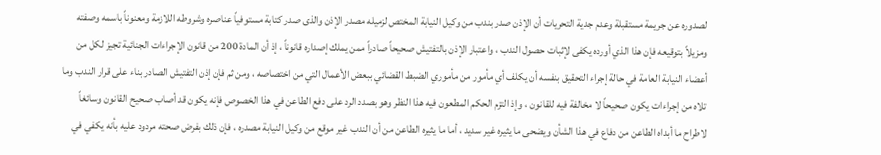لصدوره عن جريمة مستقبلة وعدم جدية التحريات أن الإذن صدر بندب من وكيل النيابة المختص لزميله مصدر الإذن والذى صدر كتابة مستوفياً عناصره وشروطه اللازمة ومعنوناً باسمه وصفته ومزيلاً بتوقيعه فإن هذا الذي أورده يكفى لإثبات حصول الندب ، واعتبار الإذن بالتفتيش صحيحاً صادراً ممن يملك إصداره قانوناً ، إذ أن المادة 200 من قانون الإجراءات الجنائية تجيز لكل من أعضاء النيابة العامة في حالة إجراء التحقيق بنفسه أن يكلف أي مأمور من مأموري الضبط القضائي ببعض الأعمال التي من اختصاصه ، ومن ثم فإن إذن التفتيش الصادر بناء على قرار الندب وما تلاه من إجراءات يكون صحيحاً لا مخالفة فيه للقانون ، وإذ التزم الحكم المطعون فيه هذا النظر وهو بصدد الرد على دفع الطاعن في هذا الخصوص فإنه يكون قد أصاب صحيح القانون وسائغاً لاطراح ما أبداه الطاعن من دفاع في هذا الشأن ويضحى ما يثيره غير سديد ، أما ما يثيره الطاعن من أن الندب غير موقع من وكيل النيابة مصدره ، فإن ذلك بفرض صحته مردود عليه بأنه يكفي في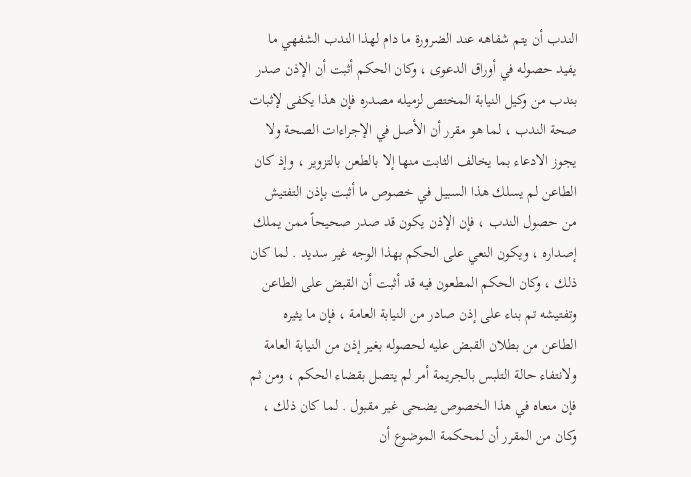الندب أن يتم شفاهه عند الضرورة ما دام لهذا الندب الشفهي ما يفيد حصوله في أوراق الدعوى ، وكان الحكم أثبت أن الإذن صدر بندب من وكيل النيابة المختص لزميله مصدره فإن هذا يكفى لإثبات صحة الندب ، لما هو مقرر أن الأصل في الإجراءات الصحة ولا يجوز الادعاء بما يخالف الثابت منها إلا بالطعن بالتزوير ، وإذ كان الطاعن لم يسلك هذا السبيل في خصوص ما أثبت بإذن التفتيش من حصول الندب ، فإن الإذن يكون قد صدر صحيحاً ممن يملك إصداره ، ويكون النعي على الحكم بهذا الوجه غير سديد . لما كان ذلك ، وكان الحكم المطعون فيه قد أثبت أن القبض على الطاعن وتفتيشه تم بناء على إذن صادر من النيابة العامة ، فإن ما يثيره الطاعن من بطلان القبض عليه لحصوله بغير إذن من النيابة العامة ولانتفاء حالة التلبس بالجريمة أمر لم يتصل بقضاء الحكم ، ومن ثم فإن منعاه في هذا الخصوص يضحى غير مقبول . لما كان ذلك ، وكان من المقرر أن لمحكمة الموضوع أن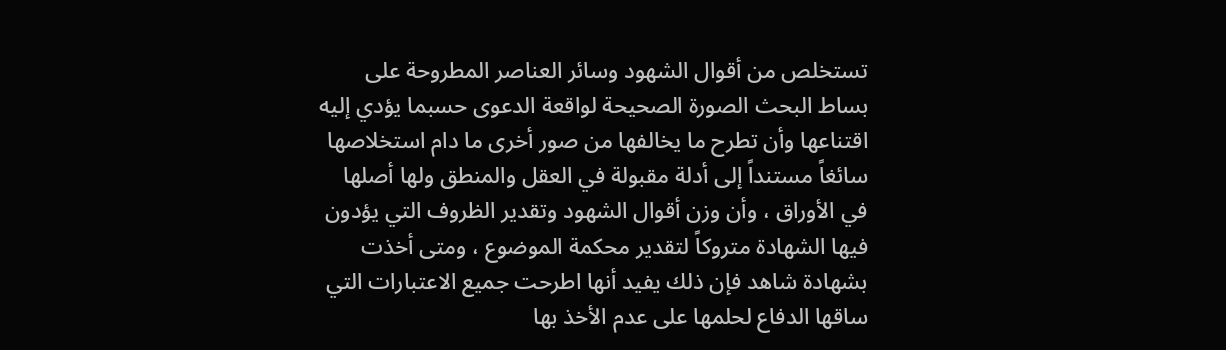تستخلص من أقوال الشهود وسائر العناصر المطروحة على بساط البحث الصورة الصحيحة لواقعة الدعوى حسبما يؤدي إليه اقتناعها وأن تطرح ما يخالفها من صور أخرى ما دام استخلاصها سائغاً مستنداً إلى أدلة مقبولة في العقل والمنطق ولها أصلها في الأوراق ، وأن وزن أقوال الشهود وتقدير الظروف التي يؤدون فيها الشهادة متروكاً لتقدير محكمة الموضوع ، ومتى أخذت بشهادة شاهد فإن ذلك يفيد أنها اطرحت جميع الاعتبارات التي ساقها الدفاع لحلمها على عدم الأخذ بها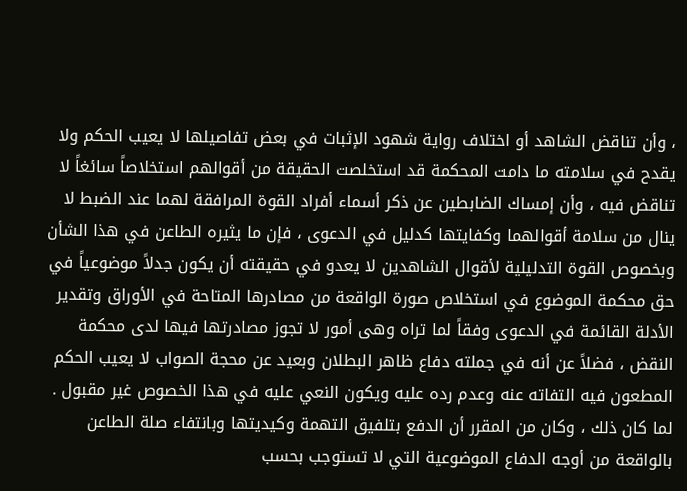، وأن تناقض الشاهد أو اختلاف رواية شهود الإثبات في بعض تفاصيلها لا يعيب الحكم ولا يقدح في سلامته ما دامت المحكمة قد استخلصت الحقيقة من أقوالهم استخلاصاً سائغاً لا تناقض فيه ، وأن إمساك الضابطين عن ذكر أسماء أفراد القوة المرافقة لهما عند الضبط لا ينال من سلامة أقوالهما وكفايتها كدليل في الدعوى ، فإن ما يثيره الطاعن في هذا الشأن وبخصوص القوة التدليلية لأقوال الشاهدين لا يعدو في حقيقته أن يكون جدلاً موضوعياً في حق محكمة الموضوع في استخلاص صورة الواقعة من مصادرها المتاحة في الأوراق وتقدير الأدلة القائمة في الدعوى وفقاً لما تراه وهى أمور لا تجوز مصادرتها فيها لدى محكمة النقض ، فضلاً عن أنه في جملته دفاع ظاهر البطلان وبعيد عن محجة الصواب لا يعيب الحكم المطعون فيه التفاته عنه وعدم رده عليه ويكون النعي عليه في هذا الخصوص غير مقبول . لما كان ذلك ، وكان من المقرر أن الدفع بتلفيق التهمة وكيديتها وبانتفاء صلة الطاعن بالواقعة من أوجه الدفاع الموضوعية التي لا تستوجب بحسب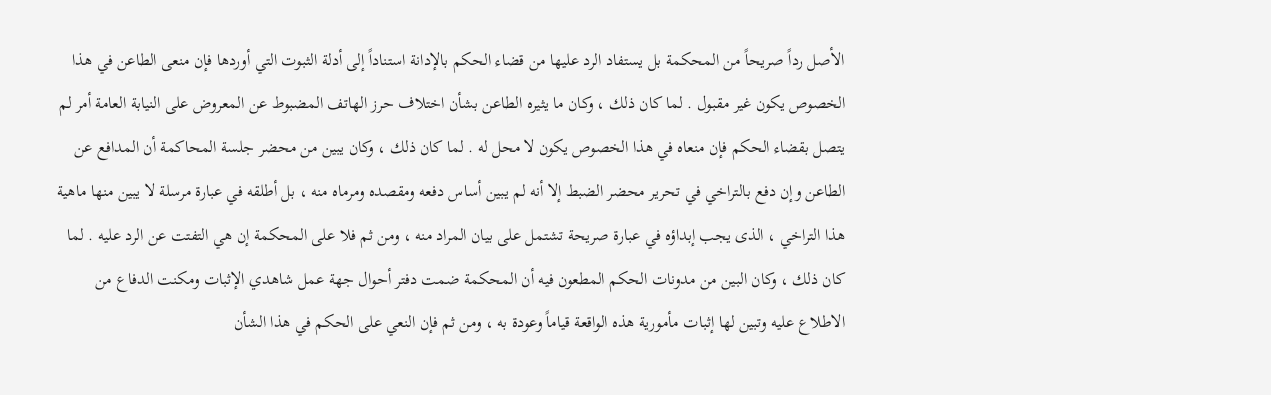الأصل رداً صريحاً من المحكمة بل يستفاد الرد عليها من قضاء الحكم بالإدانة استناداً إلى أدلة الثبوت التي أوردها فإن منعى الطاعن في هذا الخصوص يكون غير مقبول . لما كان ذلك ، وكان ما يثيره الطاعن بشأن اختلاف حرز الهاتف المضبوط عن المعروض على النيابة العامة أمر لم يتصل بقضاء الحكم فإن منعاه في هذا الخصوص يكون لا محل له . لما كان ذلك ، وكان يبين من محضر جلسة المحاكمة أن المدافع عن الطاعن وإن دفع بالتراخي في تحرير محضر الضبط إلا أنه لم يبين أساس دفعه ومقصده ومرماه منه ، بل أطلقه في عبارة مرسلة لا يبين منها ماهية هذا التراخي ، الذى يجب إبداؤه في عبارة صريحة تشتمل على بيان المراد منه ، ومن ثم فلا على المحكمة إن هي التفتت عن الرد عليه . لما كان ذلك ، وكان البين من مدونات الحكم المطعون فيه أن المحكمة ضمت دفتر أحوال جهة عمل شاهدي الإثبات ومكنت الدفاع من الاطلاع عليه وتبين لها إثبات مأمورية هذه الواقعة قياماً وعودة به ، ومن ثم فإن النعي على الحكم في هذا الشأن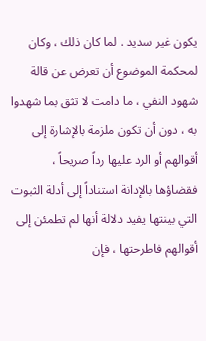يكون غير سديد . لما كان ذلك ، وكان لمحكمة الموضوع أن تعرض عن قالة شهود النفي ، ما دامت لا تثق بما شهدوا به ، دون أن تكون ملزمة بالإشارة إلى أقوالهم أو الرد عليها رداً صريحاً ، فقضاؤها بالإدانة استناداً إلى أدلة الثبوت التي بينتها يفيد دلالة أنها لم تطمئن إلى أقوالهم فاطرحتها ، فإن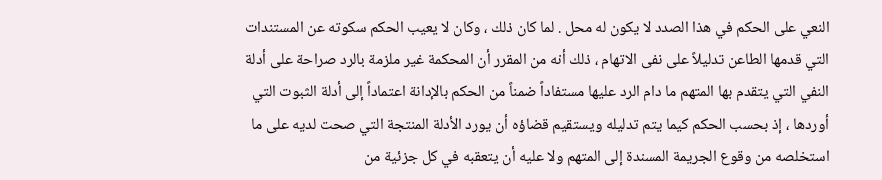النعي على الحكم في هذا الصدد لا يكون له محل . لما كان ذلك ، وكان لا يعيب الحكم سكوته عن المستندات التي قدمها الطاعن تدليلاً على نفى الاتهام ، ذلك أنه من المقرر أن المحكمة غير ملزمة بالرد صراحة على أدلة النفي التي يتقدم بها المتهم ما دام الرد عليها مستفاداً ضمناً من الحكم بالإدانة اعتماداً إلى أدلة الثبوت التي أوردها ، إذ بحسب الحكم كيما يتم تدليله ويستقيم قضاؤه أن يورد الأدلة المنتجة التي صحت لديه على ما استخلصه من وقوع الجريمة المسندة إلى المتهم ولا عليه أن يتعقبه في كل جزئية من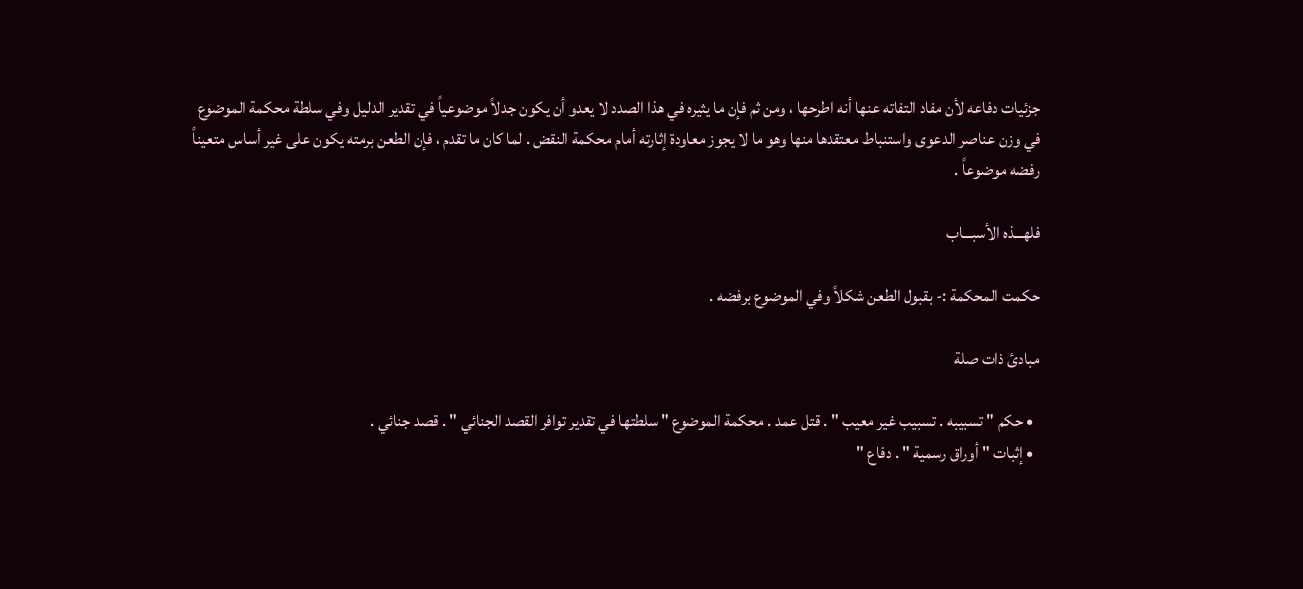جزئيات دفاعه لأن مفاد التفاته عنها أنه اطرحها ، ومن ثم فإن ما يثيره في هذا الصدد لا يعدو أن يكون جدلاً موضوعياً في تقدير الدليل وفي سلطة محكمة الموضوع في وزن عناصر الدعوى واستنباط معتقدها منها وهو ما لا يجوز معاودة إثارته أمام محكمة النقض . لما كان ما تقدم ، فإن الطعن برمته يكون على غير أساس متعيناً رفضه موضوعاً .

فلهـــذه الأسبـــاب

حكمت المحكمة :- بقبول الطعن شكلاً وفي الموضوع برفضه .

مبادئ ذات صلة

  • حكم " تسبيبه . تسبيب غير معيب " . قتل عمد . محكمة الموضوع " سلطتها في تقدير توافر القصد الجنائي " . قصد جنائي .
  • إثبات " أوراق رسمية " . دفاع "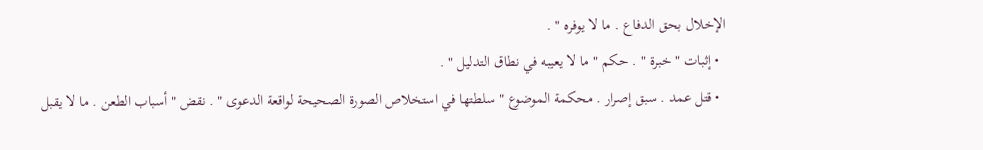الإخلال بحق الدفاع . ما لا يوفره " .
  • إثبات " خبرة " . حكم " ما لا يعيبه في نطاق التدليل " .
  • قتل عمد . سبق إصرار . محكمة الموضوع " سلطتها في استخلاص الصورة الصحيحة لواقعة الدعوى " . نقض " أسباب الطعن . ما لا يقبل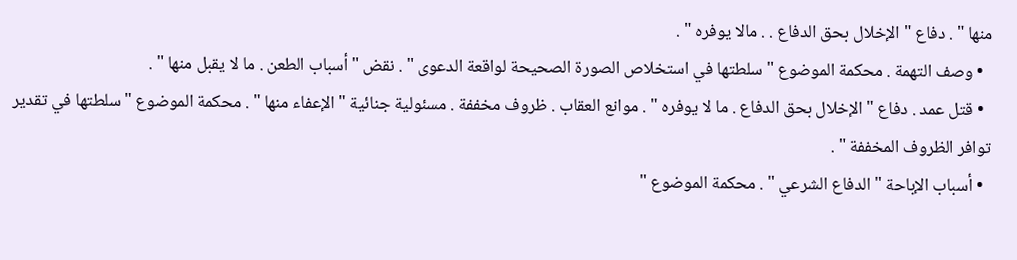منها " . دفاع " الإخلال بحق الدفاع . . مالا يوفره " .
  • وصف التهمة . محكمة الموضوع " سلطتها في استخلاص الصورة الصحيحة لواقعة الدعوى " . نقض " أسباب الطعن . ما لا يقبل منها " .
  • قتل عمد . دفاع " الإخلال بحق الدفاع . ما لا يوفره " . موانع العقاب . ظروف مخففة . مسئولية جنائية " الإعفاء منها " . محكمة الموضوع " سلطتها في تقدير توافر الظروف المخففة " .
  • أسباب الإباحة " الدفاع الشرعي " . محكمة الموضوع "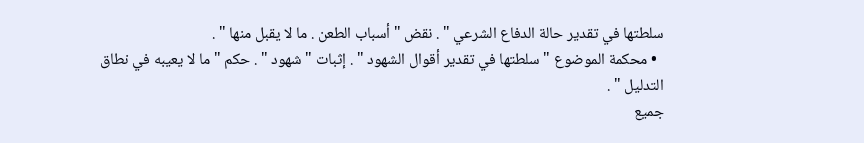سلطتها في تقدير حالة الدفاع الشرعي " . نقض " أسباب الطعن . ما لا يقبل منها " .
  • محكمة الموضوع " سلطتها في تقدير أقوال الشهود " . إثبات " شهود " . حكم " ما لا يعيبه في نطاق التدليل " .
جميع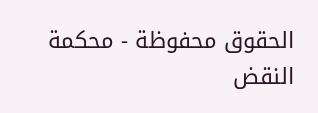الحقوق محفوظة - محكمة النقض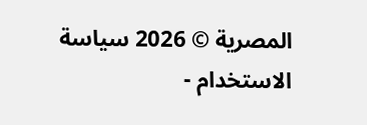المصرية © 2026 سياسة الاستخدام -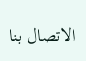الاتصال بنا